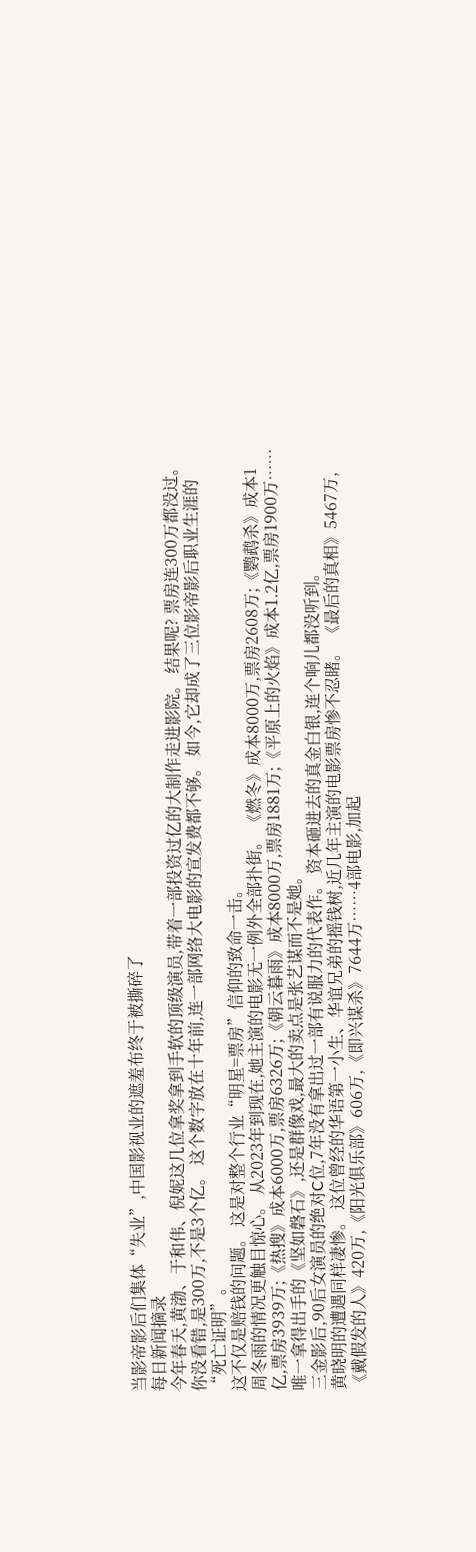当影帝影后们集体“失业”,中国影视业的遮羞布终于被撕碎了
每日新闻摘录
今年春天,黄渤、于和伟、倪妮这几位拿奖拿到手软的顶级演员,带着一部投资过亿的大制作走进影院。 结果呢? 票房连300万都没过。 你没看错,是300万,不是3个亿。 这个数字放在十年前,连一部网络大电影的宣发费都不够。 如今,它却成了三位影帝影后职业生涯的“死亡证明”。
这不仅是赔钱的问题。 这是对整个行业“明星=票房”信仰的致命一击。
周冬雨的情况更触目惊心。 从2023年到现在,她主演的电影无一例外全部扑街。 《燃冬》成本8000万,票房2608万;《鹦鹉杀》成本1亿,票房3939万;《热搜》成本6000万,票房6326万;《朝云暮雨》成本8000万,票房1881万;《平原上的火焰》成本1.2亿,票房1900万……唯一拿得出手的《坚如磐石》,还是群像戏,最大的卖点是张艺谋而不是她。
三金影后,90后女演员的绝对C位,7年没有拿出过一部有说服力的代表作。 资本砸进去的真金白银,连个响儿都没听到。
黄晓明的遭遇同样凄惨。 这位曾经的华语第一小生、华谊兄弟的摇钱树,近几年主演的电影票房惨不忍睹。 《最后的真相》5467万,《戴假发的人》420万,《阳光俱乐部》606万,《即兴谋杀》7644万……4部电影,加起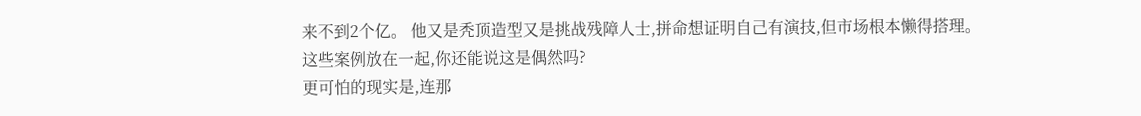来不到2个亿。 他又是秃顶造型又是挑战残障人士,拼命想证明自己有演技,但市场根本懒得搭理。
这些案例放在一起,你还能说这是偶然吗?
更可怕的现实是,连那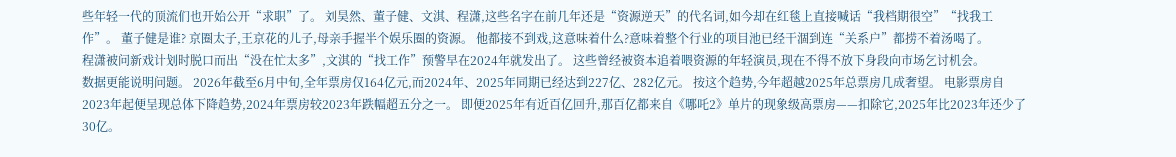些年轻一代的顶流们也开始公开“求职”了。 刘昊然、董子健、文淇、程潇,这些名字在前几年还是“资源逆天”的代名词,如今却在红毯上直接喊话“我档期很空”“找我工作”。 董子健是谁? 京圈太子,王京花的儿子,母亲手握半个娱乐圈的资源。 他都接不到戏,这意味着什么?意味着整个行业的项目池已经干涸到连“关系户”都捞不着汤喝了。
程潇被问新戏计划时脱口而出“没在忙太多”,文淇的“找工作”预警早在2024年就发出了。 这些曾经被资本追着喂资源的年轻演员,现在不得不放下身段向市场乞讨机会。
数据更能说明问题。 2026年截至6月中旬,全年票房仅164亿元,而2024年、2025年同期已经达到227亿、282亿元。 按这个趋势,今年超越2025年总票房几成奢望。 电影票房自2023年起便呈现总体下降趋势,2024年票房较2023年跌幅超五分之一。 即便2025年有近百亿回升,那百亿都来自《哪吒2》单片的现象级高票房——扣除它,2025年比2023年还少了30亿。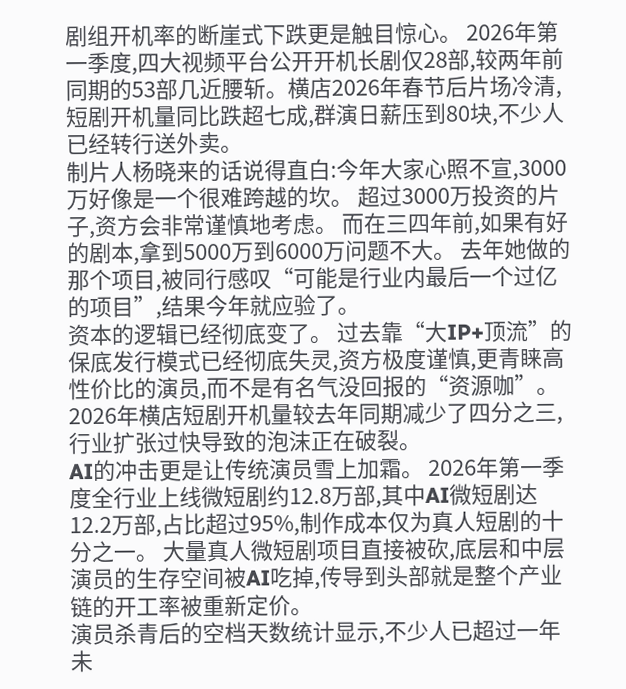剧组开机率的断崖式下跌更是触目惊心。 2026年第一季度,四大视频平台公开开机长剧仅28部,较两年前同期的53部几近腰斩。横店2026年春节后片场冷清,短剧开机量同比跌超七成,群演日薪压到80块,不少人已经转行送外卖。
制片人杨晓来的话说得直白:今年大家心照不宣,3000万好像是一个很难跨越的坎。 超过3000万投资的片子,资方会非常谨慎地考虑。 而在三四年前,如果有好的剧本,拿到5000万到6000万问题不大。 去年她做的那个项目,被同行感叹“可能是行业内最后一个过亿的项目”,结果今年就应验了。
资本的逻辑已经彻底变了。 过去靠“大IP+顶流”的保底发行模式已经彻底失灵,资方极度谨慎,更青睐高性价比的演员,而不是有名气没回报的“资源咖”。 2026年横店短剧开机量较去年同期减少了四分之三,行业扩张过快导致的泡沫正在破裂。
AI的冲击更是让传统演员雪上加霜。 2026年第一季度全行业上线微短剧约12.8万部,其中AI微短剧达12.2万部,占比超过95%,制作成本仅为真人短剧的十分之一。 大量真人微短剧项目直接被砍,底层和中层演员的生存空间被AI吃掉,传导到头部就是整个产业链的开工率被重新定价。
演员杀青后的空档天数统计显示,不少人已超过一年未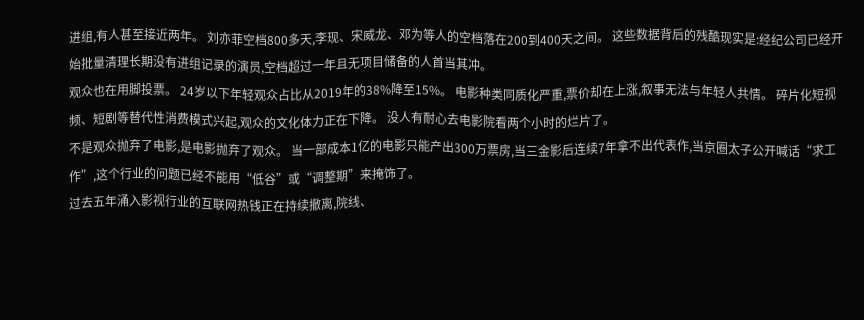进组,有人甚至接近两年。 刘亦菲空档800多天,李现、宋威龙、邓为等人的空档落在200到400天之间。 这些数据背后的残酷现实是:经纪公司已经开始批量清理长期没有进组记录的演员,空档超过一年且无项目储备的人首当其冲。
观众也在用脚投票。 24岁以下年轻观众占比从2019年的38%降至15%。 电影种类同质化严重,票价却在上涨,叙事无法与年轻人共情。 碎片化短视频、短剧等替代性消费模式兴起,观众的文化体力正在下降。 没人有耐心去电影院看两个小时的烂片了。
不是观众抛弃了电影,是电影抛弃了观众。 当一部成本1亿的电影只能产出300万票房,当三金影后连续7年拿不出代表作,当京圈太子公开喊话“求工作”,这个行业的问题已经不能用“低谷”或“调整期”来掩饰了。
过去五年涌入影视行业的互联网热钱正在持续撤离,院线、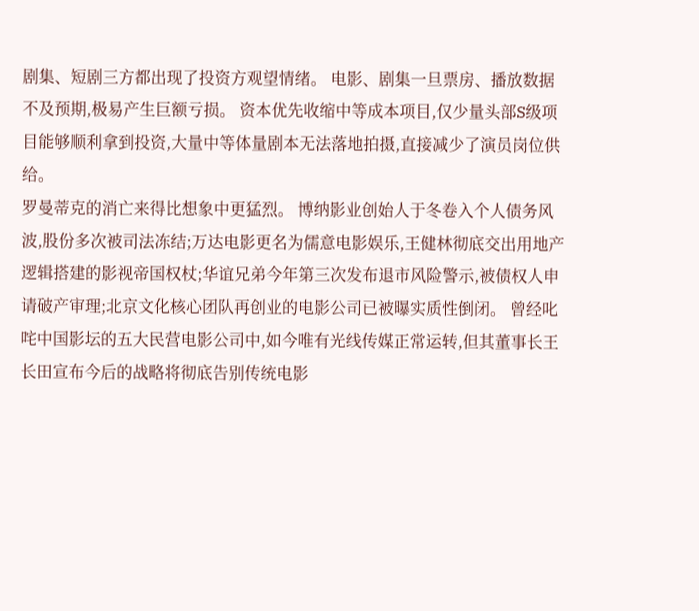剧集、短剧三方都出现了投资方观望情绪。 电影、剧集一旦票房、播放数据不及预期,极易产生巨额亏损。 资本优先收缩中等成本项目,仅少量头部S级项目能够顺利拿到投资,大量中等体量剧本无法落地拍摄,直接减少了演员岗位供给。
罗曼蒂克的消亡来得比想象中更猛烈。 博纳影业创始人于冬卷入个人债务风波,股份多次被司法冻结;万达电影更名为儒意电影娱乐,王健林彻底交出用地产逻辑搭建的影视帝国权杖;华谊兄弟今年第三次发布退市风险警示,被债权人申请破产审理;北京文化核心团队再创业的电影公司已被曝实质性倒闭。 曾经叱咤中国影坛的五大民营电影公司中,如今唯有光线传媒正常运转,但其董事长王长田宣布今后的战略将彻底告别传统电影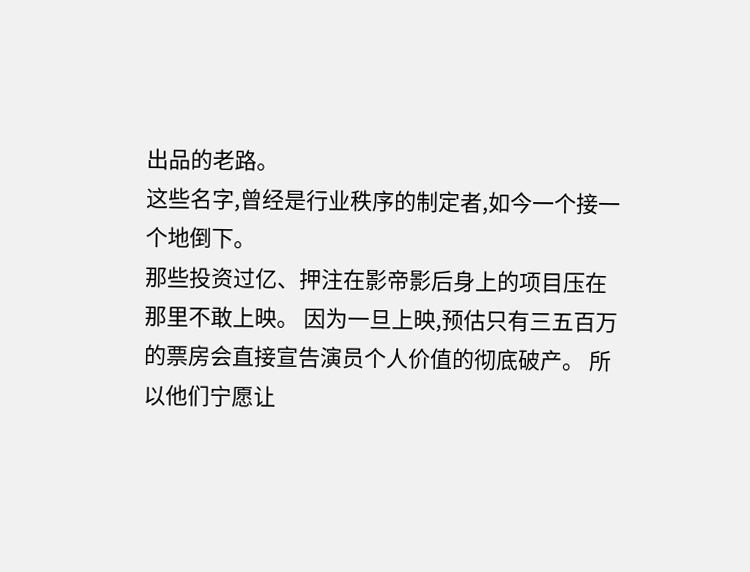出品的老路。
这些名字,曾经是行业秩序的制定者,如今一个接一个地倒下。
那些投资过亿、押注在影帝影后身上的项目压在那里不敢上映。 因为一旦上映,预估只有三五百万的票房会直接宣告演员个人价值的彻底破产。 所以他们宁愿让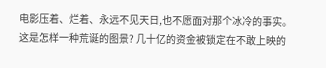电影压着、烂着、永远不见天日,也不愿面对那个冰冷的事实。
这是怎样一种荒诞的图景? 几十亿的资金被锁定在不敢上映的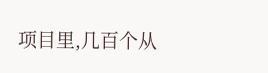项目里,几百个从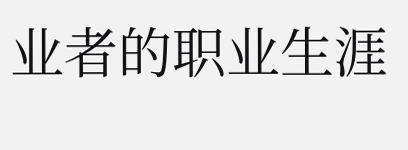业者的职业生涯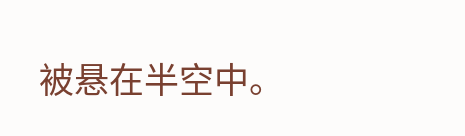被悬在半空中。